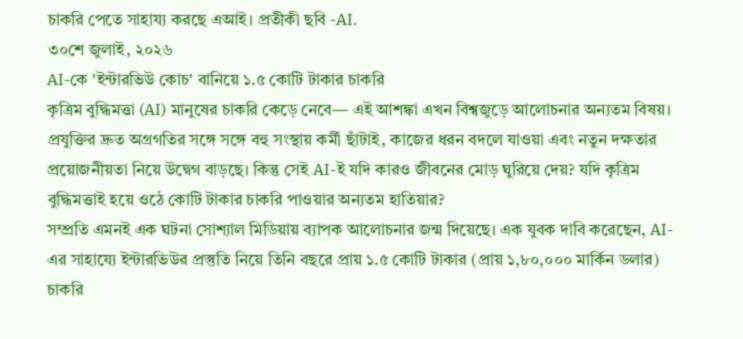চাকরি পেতে সাহায্য করছে এআই। প্রতীকী ছবি -AI.
৩০শে জুলাই, ২০২৬
AI-কে 'ইন্টারভিউ কোচ' বানিয়ে ১.৫ কোটি টাকার চাকরি
কৃত্রিম বুদ্ধিমত্তা (AI) মানুষের চাকরি কেড়ে নেবে— এই আশঙ্কা এখন বিশ্বজুড়ে আলোচনার অন্যতম বিষয়। প্রযুক্তির দ্রুত অগ্রগতির সঙ্গে সঙ্গে বহু সংস্থায় কর্মী ছাঁটাই, কাজের ধরন বদলে যাওয়া এবং নতুন দক্ষতার প্রয়োজনীয়তা নিয়ে উদ্বেগ বাড়ছে। কিন্তু সেই AI-ই যদি কারও জীবনের মোড় ঘুরিয়ে দেয়? যদি কৃত্রিম বুদ্ধিমত্তাই হয়ে ওঠে কোটি টাকার চাকরি পাওয়ার অন্যতম হাতিয়ার?
সম্প্রতি এমনই এক ঘটনা সোশ্যাল মিডিয়ায় ব্যাপক আলোচনার জন্ম দিয়েছে। এক যুবক দাবি করেছেন, AI-এর সাহায্যে ইন্টারভিউর প্রস্তুতি নিয়ে তিনি বছরে প্রায় ১.৫ কোটি টাকার (প্রায় ১,৮০,০০০ মার্কিন ডলার) চাকরি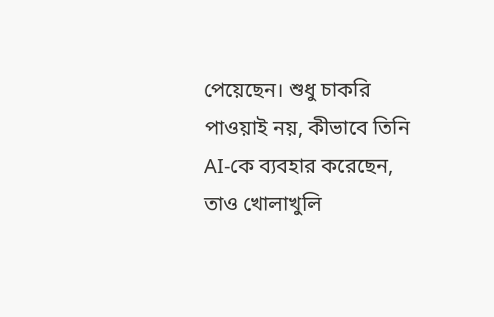পেয়েছেন। শুধু চাকরি পাওয়াই নয়, কীভাবে তিনি AI-কে ব্যবহার করেছেন, তাও খোলাখুলি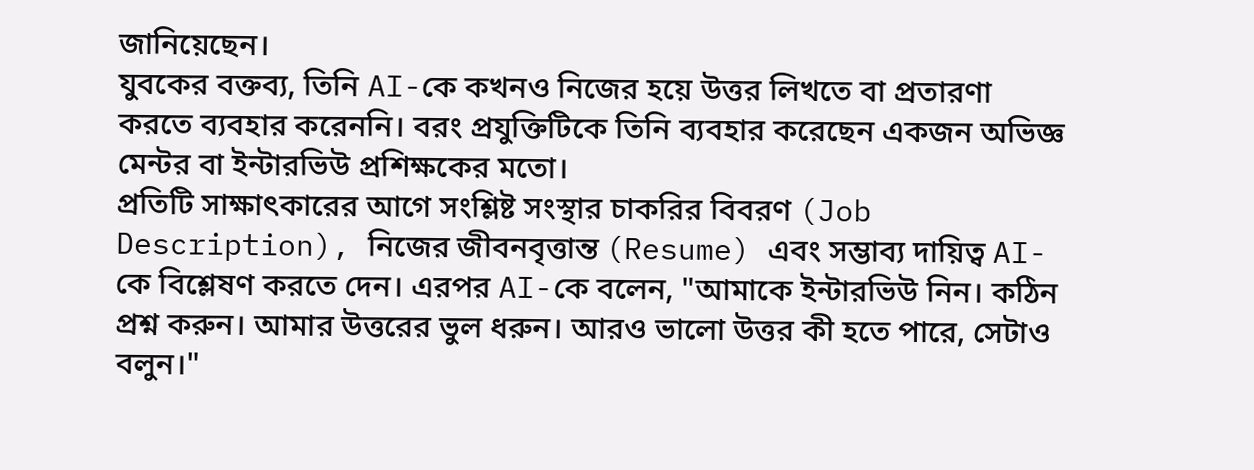জানিয়েছেন।
যুবকের বক্তব্য, তিনি AI-কে কখনও নিজের হয়ে উত্তর লিখতে বা প্রতারণা করতে ব্যবহার করেননি। বরং প্রযুক্তিটিকে তিনি ব্যবহার করেছেন একজন অভিজ্ঞ মেন্টর বা ইন্টারভিউ প্রশিক্ষকের মতো।
প্রতিটি সাক্ষাৎকারের আগে সংশ্লিষ্ট সংস্থার চাকরির বিবরণ (Job Description), নিজের জীবনবৃত্তান্ত (Resume) এবং সম্ভাব্য দায়িত্ব AI-কে বিশ্লেষণ করতে দেন। এরপর AI-কে বলেন, "আমাকে ইন্টারভিউ নিন। কঠিন প্রশ্ন করুন। আমার উত্তরের ভুল ধরুন। আরও ভালো উত্তর কী হতে পারে, সেটাও বলুন।"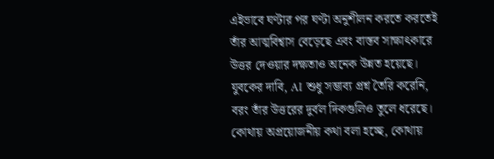এইভাবে ঘণ্টার পর ঘণ্টা অনুশীলন করতে করতেই তাঁর আত্মবিশ্বাস বেড়েছে এবং বাস্তব সাক্ষাৎকারে উত্তর দেওয়ার দক্ষতাও অনেক উন্নত হয়েছে।
যুবকের দাবি, AI শুধু সম্ভাব্য প্রশ্ন তৈরি করেনি, বরং তাঁর উত্তরের দুর্বল দিকগুলিও তুলে ধরেছে। কোথায় অপ্রয়োজনীয় কথা বলা হচ্ছে, কোথায়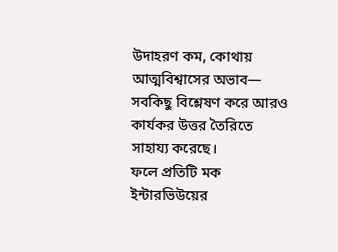উদাহরণ কম, কোথায় আত্মবিশ্বাসের অভাব— সবকিছু বিশ্লেষণ করে আরও কার্যকর উত্তর তৈরিতে সাহায্য করেছে।
ফলে প্রতিটি মক ইন্টারভিউয়ের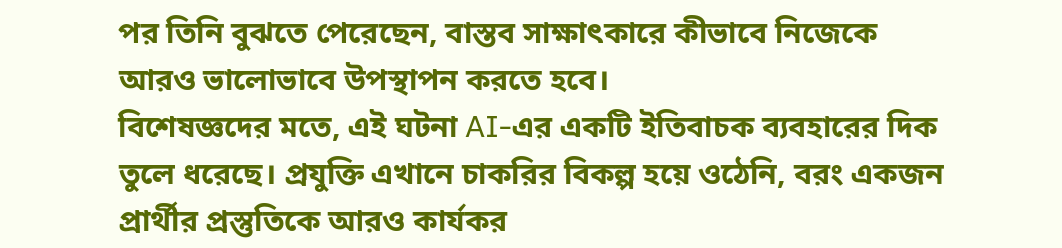পর তিনি বুঝতে পেরেছেন, বাস্তব সাক্ষাৎকারে কীভাবে নিজেকে আরও ভালোভাবে উপস্থাপন করতে হবে।
বিশেষজ্ঞদের মতে, এই ঘটনা AI-এর একটি ইতিবাচক ব্যবহারের দিক তুলে ধরেছে। প্রযুক্তি এখানে চাকরির বিকল্প হয়ে ওঠেনি, বরং একজন প্রার্থীর প্রস্তুতিকে আরও কার্যকর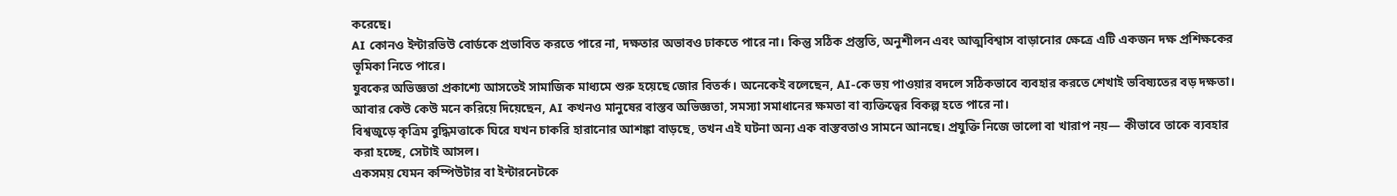করেছে।
AI কোনও ইন্টারভিউ বোর্ডকে প্রভাবিত করতে পারে না, দক্ষতার অভাবও ঢাকতে পারে না। কিন্তু সঠিক প্রস্তুতি, অনুশীলন এবং আত্মবিশ্বাস বাড়ানোর ক্ষেত্রে এটি একজন দক্ষ প্রশিক্ষকের ভূমিকা নিতে পারে।
যুবকের অভিজ্ঞতা প্রকাশ্যে আসতেই সামাজিক মাধ্যমে শুরু হয়েছে জোর বিতর্ক। অনেকেই বলেছেন, AI-কে ভয় পাওয়ার বদলে সঠিকভাবে ব্যবহার করতে শেখাই ভবিষ্যতের বড় দক্ষতা। আবার কেউ কেউ মনে করিয়ে দিয়েছেন, AI কখনও মানুষের বাস্তব অভিজ্ঞতা, সমস্যা সমাধানের ক্ষমতা বা ব্যক্তিত্বের বিকল্প হতে পারে না।
বিশ্বজুড়ে কৃত্রিম বুদ্ধিমত্তাকে ঘিরে যখন চাকরি হারানোর আশঙ্কা বাড়ছে, তখন এই ঘটনা অন্য এক বাস্তবতাও সামনে আনছে। প্রযুক্তি নিজে ভালো বা খারাপ নয়— কীভাবে তাকে ব্যবহার করা হচ্ছে, সেটাই আসল।
একসময় যেমন কম্পিউটার বা ইন্টারনেটকে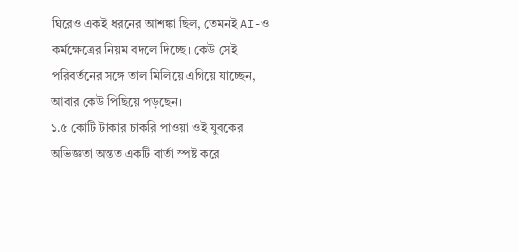ঘিরেও একই ধরনের আশঙ্কা ছিল, তেমনই AI-ও কর্মক্ষেত্রের নিয়ম বদলে দিচ্ছে। কেউ সেই পরিবর্তনের সঙ্গে তাল মিলিয়ে এগিয়ে যাচ্ছেন, আবার কেউ পিছিয়ে পড়ছেন।
১.৫ কোটি টাকার চাকরি পাওয়া ওই যুবকের অভিজ্ঞতা অন্তত একটি বার্তা স্পষ্ট করে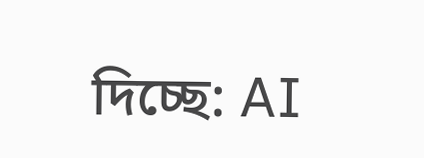দিচ্ছে: AI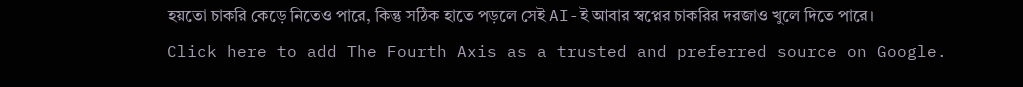হয়তো চাকরি কেড়ে নিতেও পারে, কিন্তু সঠিক হাতে পড়লে সেই AI-ই আবার স্বপ্নের চাকরির দরজাও খুলে দিতে পারে।
Click here to add The Fourth Axis as a trusted and preferred source on Google.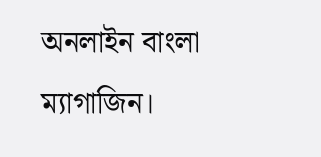অনলাইন বাংলা ম্যাগাজিন।